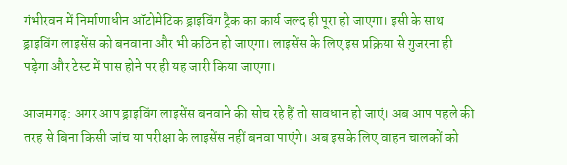गंभीरवन में निर्माणाधीन ऑटोमेटिक ड्राइविंग ट्रैक का कार्य जल्द ही पूरा हो जाएगा। इसी के साथ ड्राइविंग लाइसेंस को बनवाना और भी कठिन हो जाएगा। लाइसेंस के लिए इस प्रक्रिया से गुजरना ही पड़ेगा और टेस्ट में पास होने पर ही यह जारी किया जाएगा।

आजमगढ़: अगर आप ड्राइविंग लाइसेंस बनवाने की सोच रहे हैं तो सावधान हो जाएं। अब आप पहले की तरह से बिना किसी जांच या परीक्षा के लाइसेंस नहीं बनवा पाएंगे। अब इसके लिए वाहन चालकों को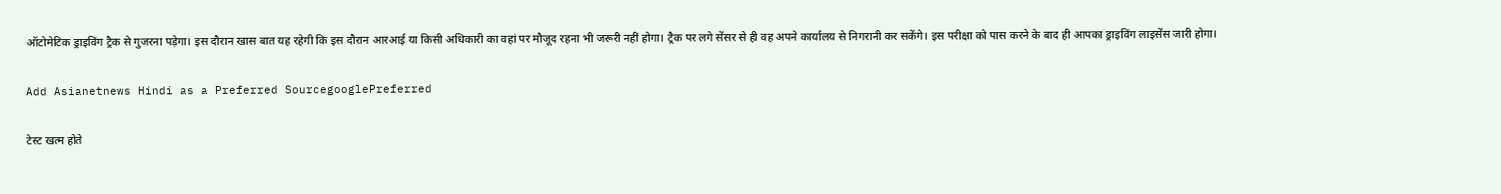ऑटोमेटिक ड्राइविंग ट्रैक से गुजरना पड़ेगा। इस दौरान खास बात यह रहेगी कि इस दौरान आरआई या किसी अधिकारी का वहां पर मौजूद रहना भी जरूरी नहीं होगा। ट्रैक पर लगे सेंसर से ही वह अपने कार्यालय से निगरानी कर सकेंगे। इस परीक्षा को पास करने के बाद ही आपका ड्राइविंग लाइसेंस जारी होगा।

Add Asianetnews Hindi as a Preferred SourcegooglePreferred

टेस्ट खत्म होते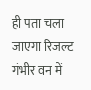ही पता चला जाएगा रिजल्ट
गंभीर वन में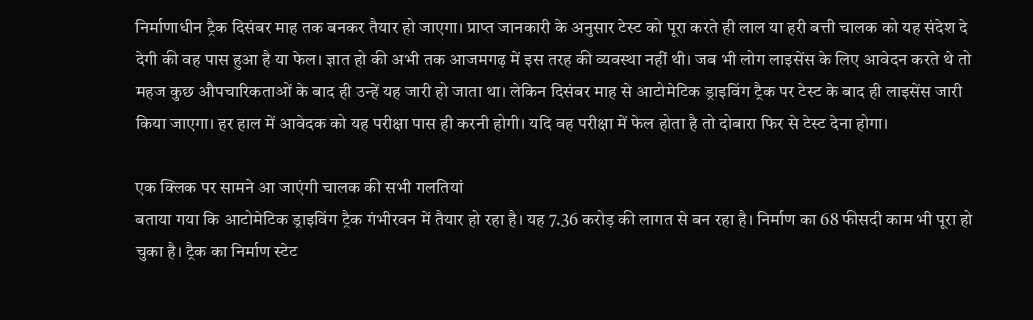निर्माणाधीन ट्रैक दिसंबर माह तक बनकर तैयार हो जाएगा। प्राप्त जानकारी के अनुसार टेस्ट को पूरा करते ही लाल या हरी बत्ती चालक को यह संदेश दे देगी की वह पास हुआ है या फेल। ज्ञात हो की अभी तक आजमगढ़ में इस तरह की व्यवस्था नहीं थी। जब भी लोग लाइसेंस के लिए आवेदन करते थे तो महज कुछ औपचारिकताओं के बाद ही उन्हें यह जारी हो जाता था। लेकिन दिसंबर माह से आटोमेटिक ड्राइविंग ट्रैक पर टेस्ट के बाद ही लाइसेंस जारी किया जाएगा। हर हाल में आवेदक को यह परीक्षा पास ही करनी होगी। यदि वह परीक्षा में फेल होता है तो दोबारा फिर से टेस्ट देना होगा।

एक क्लिक पर सामने आ जाएंगी चालक की सभी गलतियां
बताया गया कि आटोमेटिक ड्राइविंग ट्रैक गंभीरवन में तैयार हो रहा है। यह 7.36 करोड़ की लागत से बन रहा है। निर्माण का 68 फीसदी काम भी पूरा हो चुका है। ट्रैक का निर्माण स्टेट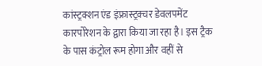कांस्ट्रक्शन एंड इंफ्रास्ट्रक्चर डेवलपमेंट कारपोरेशन के द्वारा किया जा रहा है। इस ट्रैक के पास कंट्रोल रूम होगा और वहीं से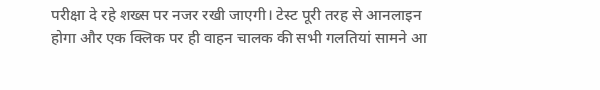परीक्षा दे रहे शख्स पर नजर रखी जाएगी। टेस्ट पूरी तरह से आनलाइन होगा और एक क्लिक पर ही वाहन चालक की सभी गलतियां सामने आ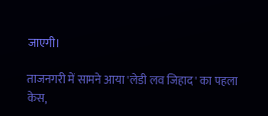जाएगी।

ताजनगरी में सामने आया 'लेडी लव जिहाद' का पहला केस,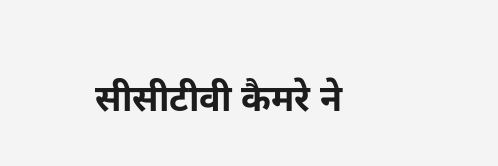सीसीटीवी कैमरे ने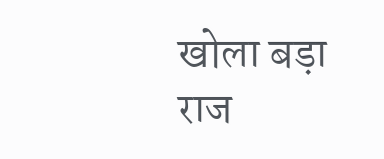खोला बड़ा राज